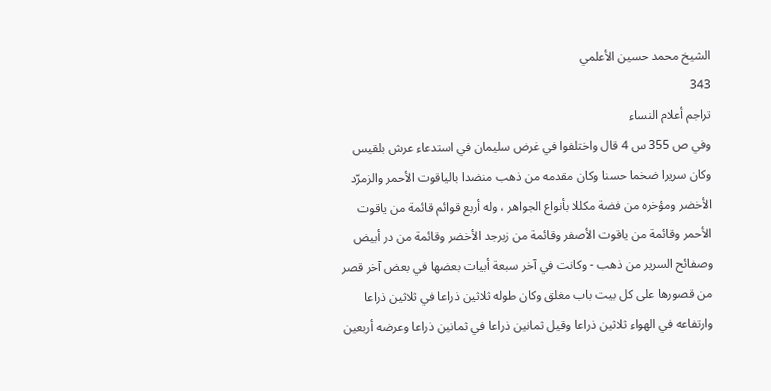الشيخ محمد حسين الأعلمي
343
تراجم أعلام النساء
وفي ص 355 س 4 قال واختلفوا في غرض سليمان في استدعاء عرش بلقيس وكان سريرا ضخما حسنا وكان مقدمه من ذهب منضدا بالياقوت الأحمر والزمرّد الأخضر ومؤخره من فضة مكللا بأنواع الجواهر ، وله أربع قوائم قائمة من ياقوت الأحمر وقائمة من ياقوت الأصفر وقائمة من زبرجد الأخضر وقائمة من در أبيض وصفائح السرير من ذهب - وكانت في آخر سبعة أبيات بعضها في بعض آخر قصر من قصورها على كل بيت باب مغلق وكان طوله ثلاثين ذراعا في ثلاثين ذراعا وارتفاعه في الهواء ثلاثين ذراعا وقيل ثمانين ذراعا في ثمانين ذراعا وعرضه أربعين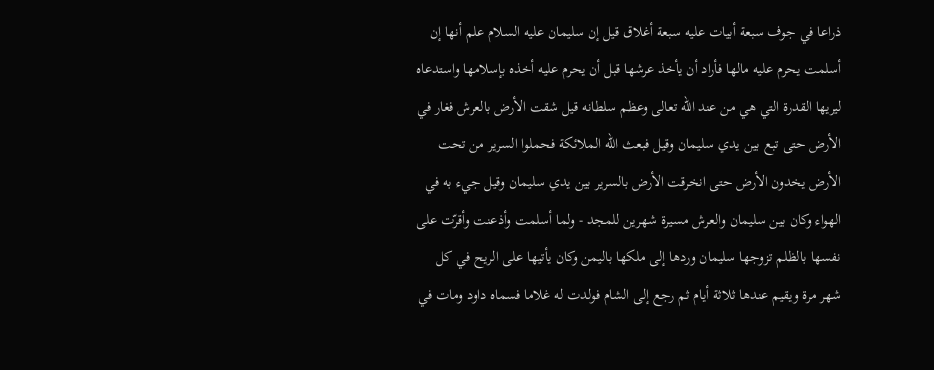ذراعا في جوف سبعة أبيات عليه سبعة أغلاق قيل إن سليمان عليه السلام علم أنها إن أسلمت يحرم عليه مالها فأراد أن يأخذ عرشها قبل أن يحرم عليه أخذه بإسلامها واستدعاه ليريها القدرة التي هي من عند اللّه تعالى وعظم سلطانه قيل شقت الأرض بالعرش فغار في الأرض حتى تبع بين يدي سليمان وقيل فبعث اللّه الملائكة فحملوا السرير من تحت الأرض يخدون الأرض حتى انخرقت الأرض بالسرير بين يدي سليمان وقيل جيء به في الهواء وكان بين سليمان والعرش مسيرة شهرين للمجد - ولما أسلمت وأذعنت وأقرّت على نفسها بالظلم تزوجها سليمان وردها إلى ملكها باليمن وكان يأتيها على الريح في كل شهر مرة ويقيم عندها ثلاثة أيام ثم رجع إلى الشام فولدت له غلاما فسماه داود ومات في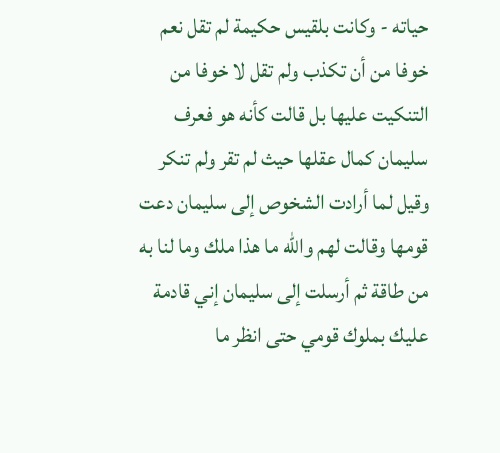حياته - وكانت بلقيس حكيمة لم تقل نعم خوفا من أن تكذب ولم تقل لا خوفا من التنكيت عليها بل قالت كأنه هو فعرف سليمان كمال عقلها حيث لم تقر ولم تنكر وقيل لما أرادت الشخوص إلى سليمان دعت قومها وقالت لهم واللّه ما هذا ملك وما لنا به من طاقة ثم أرسلت إلى سليمان إني قادمة عليك بملوك قومي حتى انظر ما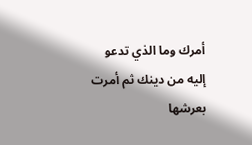أمرك وما الذي تدعو إليه من دينك ثم أمرت بعرشها